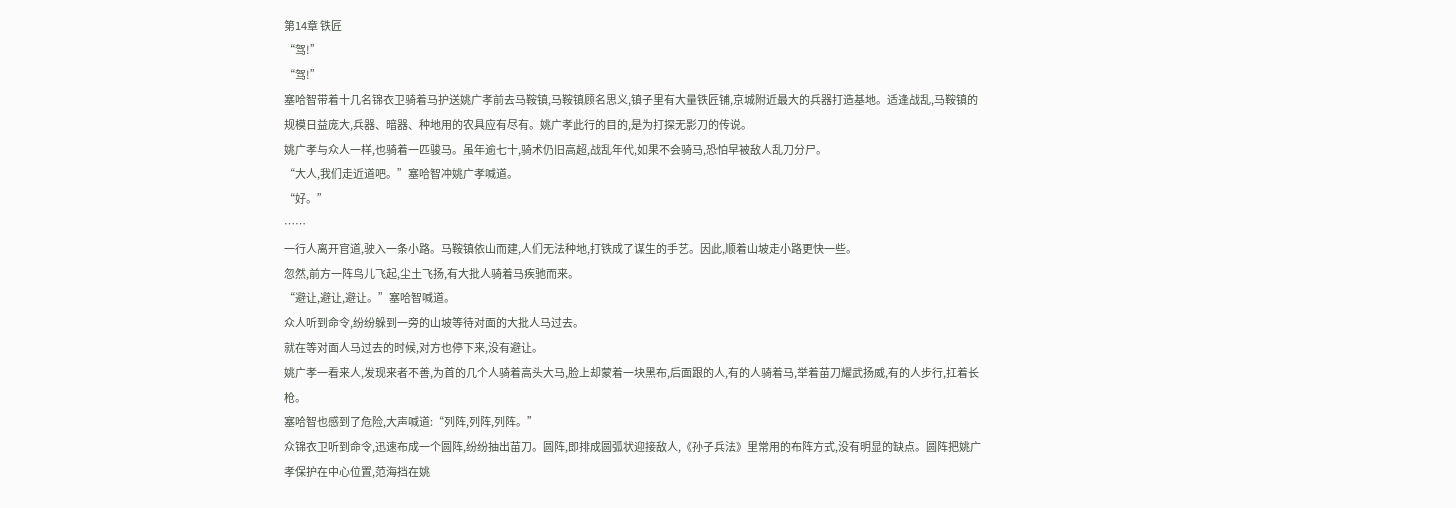第14章 铁匠
“驾!”
“驾!”
塞哈智带着十几名锦衣卫骑着马护送姚广孝前去马鞍镇,马鞍镇顾名思义,镇子里有大量铁匠铺,京城附近最大的兵器打造基地。适逢战乱,马鞍镇的规模日益庞大,兵器、暗器、种地用的农具应有尽有。姚广孝此行的目的,是为打探无影刀的传说。
姚广孝与众人一样,也骑着一匹骏马。虽年逾七十,骑术仍旧高超,战乱年代,如果不会骑马,恐怕早被敌人乱刀分尸。
“大人,我们走近道吧。”塞哈智冲姚广孝喊道。
“好。”
……
一行人离开官道,驶入一条小路。马鞍镇依山而建,人们无法种地,打铁成了谋生的手艺。因此,顺着山坡走小路更快一些。
忽然,前方一阵鸟儿飞起,尘土飞扬,有大批人骑着马疾驰而来。
“避让,避让,避让。”塞哈智喊道。
众人听到命令,纷纷躲到一旁的山坡等待对面的大批人马过去。
就在等对面人马过去的时候,对方也停下来,没有避让。
姚广孝一看来人,发现来者不善,为首的几个人骑着高头大马,脸上却蒙着一块黑布,后面跟的人,有的人骑着马,举着苗刀耀武扬威,有的人步行,扛着长枪。
塞哈智也感到了危险,大声喊道:“列阵,列阵,列阵。”
众锦衣卫听到命令,迅速布成一个圆阵,纷纷抽出苗刀。圆阵,即排成圆弧状迎接敌人,《孙子兵法》里常用的布阵方式,没有明显的缺点。圆阵把姚广孝保护在中心位置,范海挡在姚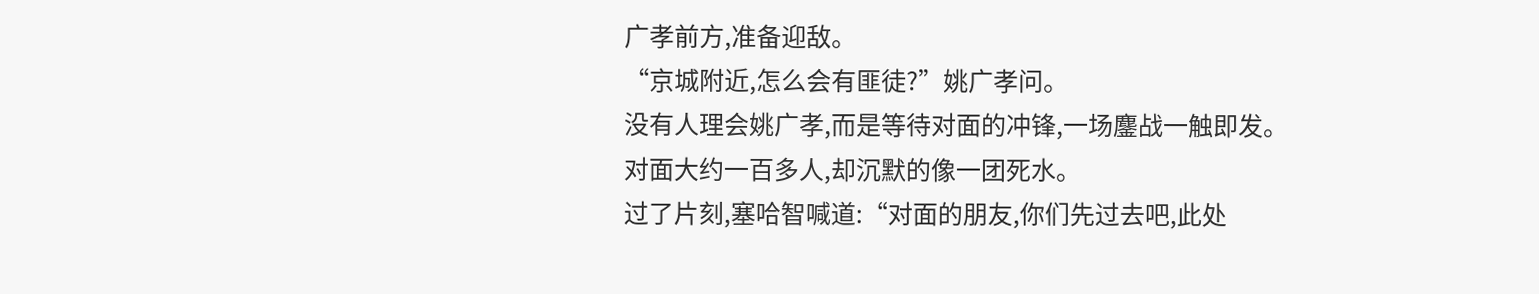广孝前方,准备迎敌。
“京城附近,怎么会有匪徒?”姚广孝问。
没有人理会姚广孝,而是等待对面的冲锋,一场鏖战一触即发。
对面大约一百多人,却沉默的像一团死水。
过了片刻,塞哈智喊道:“对面的朋友,你们先过去吧,此处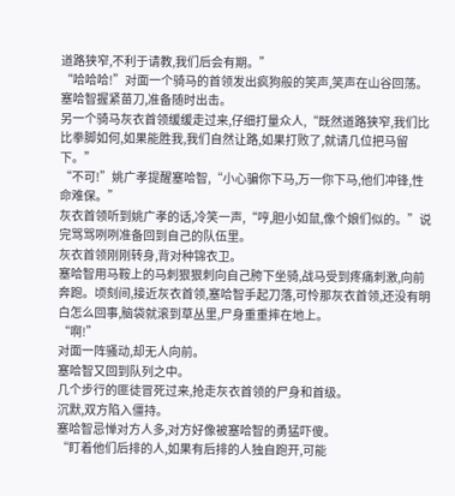道路狭窄,不利于请教,我们后会有期。”
“哈哈哈!”对面一个骑马的首领发出疯狗般的笑声,笑声在山谷回荡。
塞哈智握紧苗刀,准备随时出击。
另一个骑马灰衣首领缓缓走过来,仔细打量众人,“既然道路狭窄,我们比比拳脚如何,如果能胜我,我们自然让路,如果打败了,就请几位把马留下。”
“不可!”姚广孝提醒塞哈智,“小心骗你下马,万一你下马,他们冲锋,性命难保。”
灰衣首领听到姚广孝的话,冷笑一声,“哼,胆小如鼠,像个娘们似的。”说完骂骂咧咧准备回到自己的队伍里。
灰衣首领刚刚转身,背对种锦衣卫。
塞哈智用马鞍上的马刺狠狠刺向自己胯下坐骑,战马受到疼痛刺激,向前奔跑。顷刻间,接近灰衣首领,塞哈智手起刀落,可怜那灰衣首领,还没有明白怎么回事,脑袋就滚到草丛里,尸身重重摔在地上。
“啊!”
对面一阵骚动,却无人向前。
塞哈智又回到队列之中。
几个步行的匪徒冒死过来,抢走灰衣首领的尸身和首级。
沉默,双方陷入僵持。
塞哈智忌惮对方人多,对方好像被塞哈智的勇猛吓傻。
“盯着他们后排的人,如果有后排的人独自跑开,可能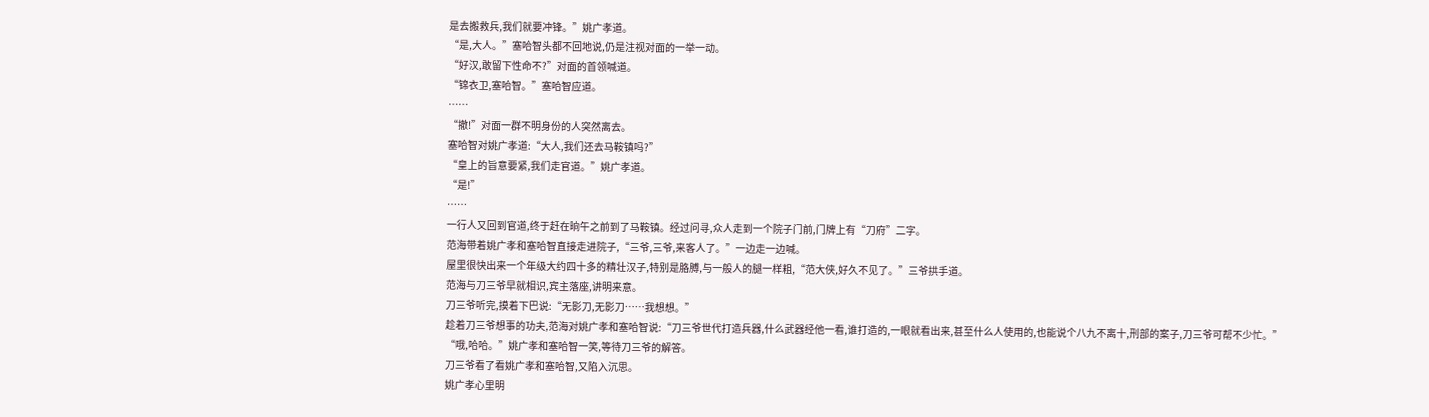是去搬救兵,我们就要冲锋。”姚广孝道。
“是,大人。”塞哈智头都不回地说,仍是注视对面的一举一动。
“好汉,敢留下性命不?”对面的首领喊道。
“锦衣卫,塞哈智。”塞哈智应道。
……
“撤!”对面一群不明身份的人突然离去。
塞哈智对姚广孝道:“大人,我们还去马鞍镇吗?”
“皇上的旨意要紧,我们走官道。”姚广孝道。
“是!”
……
一行人又回到官道,终于赶在晌午之前到了马鞍镇。经过问寻,众人走到一个院子门前,门牌上有“刀府”二字。
范海带着姚广孝和塞哈智直接走进院子,“三爷,三爷,来客人了。”一边走一边喊。
屋里很快出来一个年级大约四十多的精壮汉子,特别是胳膊,与一般人的腿一样粗,“范大侠,好久不见了。”三爷拱手道。
范海与刀三爷早就相识,宾主落座,讲明来意。
刀三爷听完,摸着下巴说:“无影刀,无影刀……我想想。”
趁着刀三爷想事的功夫,范海对姚广孝和塞哈智说:“刀三爷世代打造兵器,什么武器经他一看,谁打造的,一眼就看出来,甚至什么人使用的,也能说个八九不离十,刑部的案子,刀三爷可帮不少忙。”
“哦,哈哈。”姚广孝和塞哈智一笑,等待刀三爷的解答。
刀三爷看了看姚广孝和塞哈智,又陷入沉思。
姚广孝心里明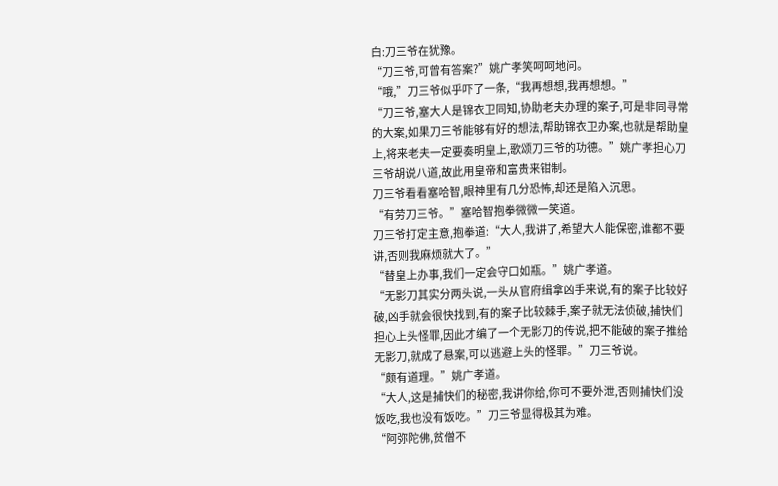白:刀三爷在犹豫。
“刀三爷,可曾有答案?”姚广孝笑呵呵地问。
“哦,”刀三爷似乎吓了一条,“我再想想,我再想想。”
“刀三爷,塞大人是锦衣卫同知,协助老夫办理的案子,可是非同寻常的大案,如果刀三爷能够有好的想法,帮助锦衣卫办案,也就是帮助皇上,将来老夫一定要奏明皇上,歌颂刀三爷的功德。”姚广孝担心刀三爷胡说八道,故此用皇帝和富贵来钳制。
刀三爷看看塞哈智,眼神里有几分恐怖,却还是陷入沉思。
“有劳刀三爷。”塞哈智抱拳微微一笑道。
刀三爷打定主意,抱拳道:“大人,我讲了,希望大人能保密,谁都不要讲,否则我麻烦就大了。”
“替皇上办事,我们一定会守口如瓶。”姚广孝道。
“无影刀其实分两头说,一头从官府缉拿凶手来说,有的案子比较好破,凶手就会很快找到,有的案子比较棘手,案子就无法侦破,捕快们担心上头怪罪,因此才编了一个无影刀的传说,把不能破的案子推给无影刀,就成了悬案,可以逃避上头的怪罪。”刀三爷说。
“颇有道理。”姚广孝道。
“大人,这是捕快们的秘密,我讲你给,你可不要外泄,否则捕快们没饭吃,我也没有饭吃。”刀三爷显得极其为难。
“阿弥陀佛,贫僧不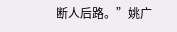断人后路。”姚广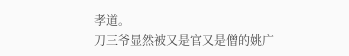孝道。
刀三爷显然被又是官又是僧的姚广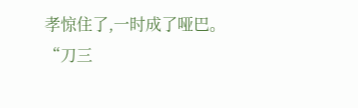孝惊住了,一时成了哑巴。
“刀三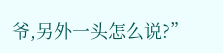爷,另外一头怎么说?”